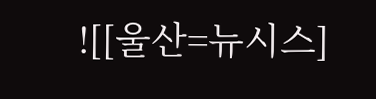![[울산=뉴시스]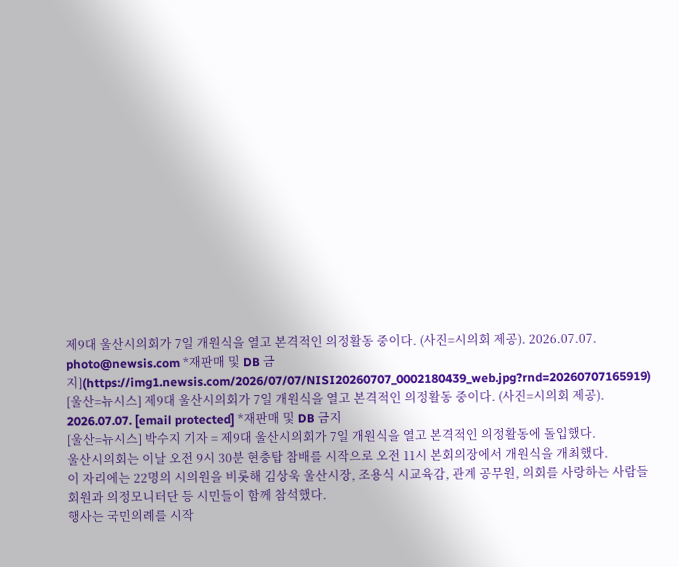제9대 울산시의회가 7일 개원식을 열고 본격적인 의정활동 중이다. (사진=시의회 제공). 2026.07.07. photo@newsis.com *재판매 및 DB 금지](https://img1.newsis.com/2026/07/07/NISI20260707_0002180439_web.jpg?rnd=20260707165919)
[울산=뉴시스] 제9대 울산시의회가 7일 개원식을 열고 본격적인 의정활동 중이다. (사진=시의회 제공). 2026.07.07. [email protected] *재판매 및 DB 금지
[울산=뉴시스] 박수지 기자 = 제9대 울산시의회가 7일 개원식을 열고 본격적인 의정활동에 돌입했다.
울산시의회는 이날 오전 9시 30분 현충탑 참배를 시작으로 오전 11시 본회의장에서 개원식을 개최했다.
이 자리에는 22명의 시의원을 비롯해 김상욱 울산시장, 조용식 시교육감, 관계 공무원, 의회를 사랑하는 사람들 회원과 의정모니터단 등 시민들이 함께 참석했다.
행사는 국민의례를 시작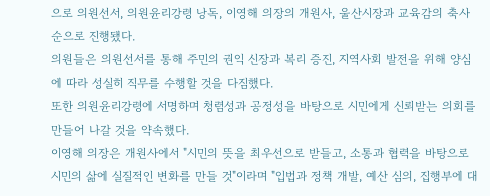으로 의원선서, 의원윤리강령 낭독, 이영해 의장의 개원사, 울산시장과 교육감의 축사 순으로 진행됐다.
의원들은 의원선서를 통해 주민의 권익 신장과 복리 증진, 지역사회 발전을 위해 양심에 따라 성실히 직무를 수행할 것을 다짐했다.
또한 의원윤리강령에 서명하며 청렴성과 공정성을 바탕으로 시민에게 신뢰받는 의회를 만들어 나갈 것을 약속했다.
이영해 의장은 개원사에서 "시민의 뜻을 최우선으로 받들고, 소통과 협력을 바탕으로 시민의 삶에 실질적인 변화를 만들 것"이라며 "입법과 정책 개발, 예산 심의, 집행부에 대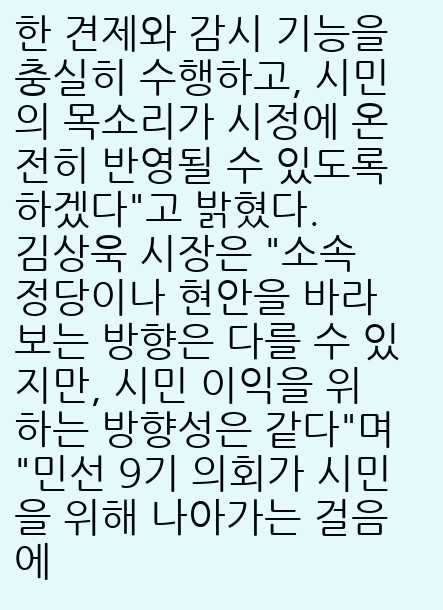한 견제와 감시 기능을 충실히 수행하고, 시민의 목소리가 시정에 온전히 반영될 수 있도록 하겠다"고 밝혔다.
김상욱 시장은 "소속 정당이나 현안을 바라보는 방향은 다를 수 있지만, 시민 이익을 위하는 방향성은 같다"며 "민선 9기 의회가 시민을 위해 나아가는 걸음에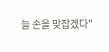늘 손을 맞잡겠다"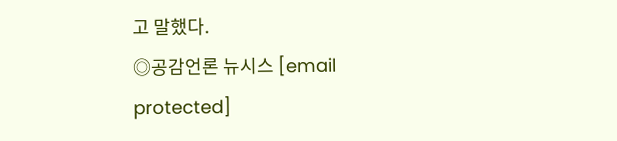고 말했다.
◎공감언론 뉴시스 [email protected]